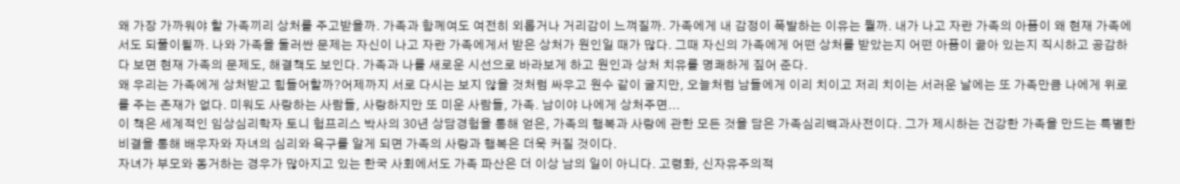왜 가장 가까워야 할 가족끼리 상처를 주고받을까. 가족과 함께여도 여전히 외롭거나 거리감이 느껴질까. 가족에게 내 감정이 폭발하는 이유는 뭘까. 내가 나고 자란 가족의 아픔이 왜 현재 가족에서도 되풀이될까. 나와 가족을 둘러싼 문제는 자신이 나고 자란 가족에게서 받은 상처가 원인일 때가 많다. 그때 자신의 가족에게 어떤 상처를 받았는지 어떤 아픔이 곪아 있는지 직시하고 공감하다 보면 현재 가족의 문제도, 해결책도 보인다. 가족과 나를 새로운 시선으로 바라보게 하고 원인과 상처 치유를 명쾌하게 짚어 준다.
왜 우리는 가족에게 상처받고 힘들어할까?어제까지 서로 다시는 보지 않을 것처럼 싸우고 원수 같이 굴지만, 오늘처럼 남들에게 이리 치이고 저리 치이는 서러운 날에는 또 가족만큼 나에게 위로를 주는 존재가 없다. 미워도 사랑하는 사람들, 사랑하지만 또 미운 사람들, 가족. 남이야 나에게 상처주면...
이 책은 세계적인 임상심리학자 토니 험프리스 박사의 30년 상담경험을 통해 얻은, 가족의 행복과 사랑에 관한 모든 것을 담은 가족심리백과사전이다. 그가 제시하는 건강한 가족을 만드는 특별한 비결을 통해 배우자와 자녀의 심리와 욕구를 알게 되면 가족의 사랑과 행복은 더욱 커질 것이다.
자녀가 부모와 동거하는 경우가 많아지고 있는 한국 사회에서도 가족 파산은 더 이상 남의 일이 아니다. 고령화, 신자유주의적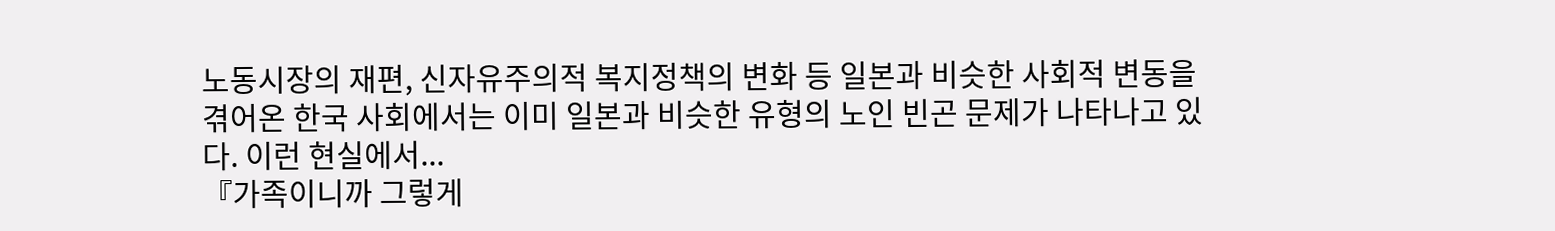노동시장의 재편, 신자유주의적 복지정책의 변화 등 일본과 비슷한 사회적 변동을 겪어온 한국 사회에서는 이미 일본과 비슷한 유형의 노인 빈곤 문제가 나타나고 있다. 이런 현실에서...
『가족이니까 그렇게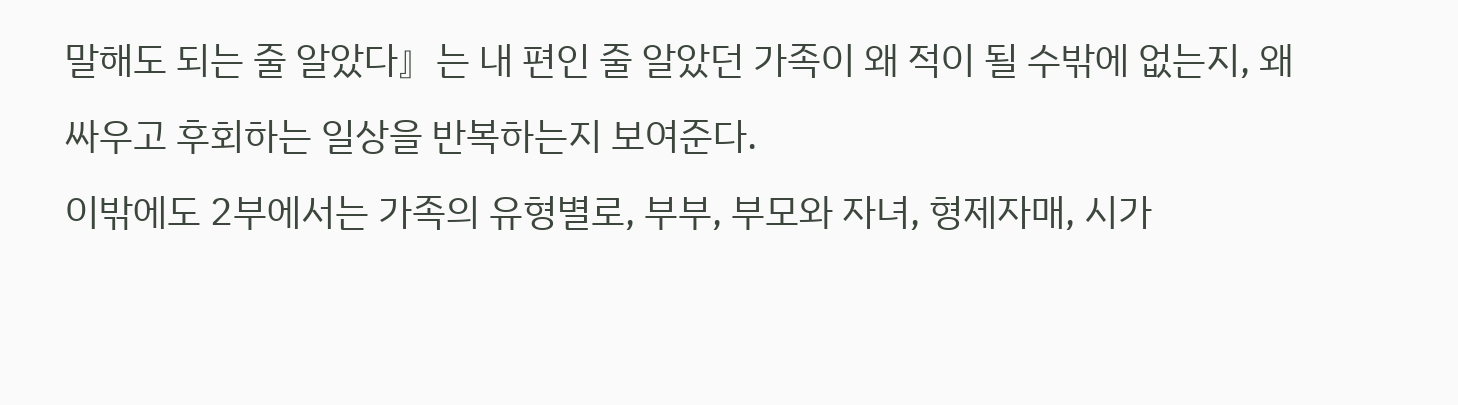말해도 되는 줄 알았다』는 내 편인 줄 알았던 가족이 왜 적이 될 수밖에 없는지, 왜 싸우고 후회하는 일상을 반복하는지 보여준다.
이밖에도 2부에서는 가족의 유형별로, 부부, 부모와 자녀, 형제자매, 시가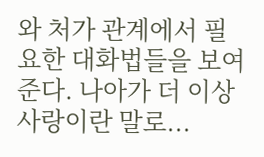와 처가 관계에서 필요한 대화법들을 보여준다. 나아가 더 이상 사랑이란 말로...